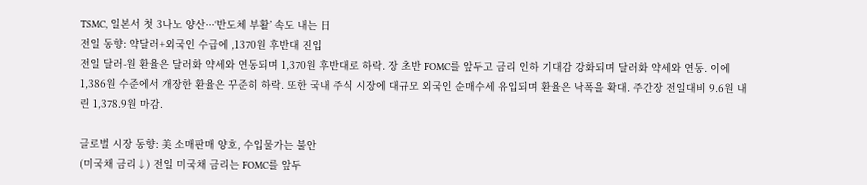TSMC, 일본서 첫 3나노 양산···‘반도체 부활’ 속도 내는 日
전일 동향: 약달러+외국인 수급에 ,1370원 후반대 진입
전일 달러-원 환율은 달러화 약세와 연동되며 1,370원 후반대로 하락. 장 초반 FOMC를 앞두고 금리 인하 기대감 강화되며 달러화 약세와 연동. 이에 1,386원 수준에서 개장한 환율은 꾸준히 하락. 또한 국내 주식 시장에 대규모 외국인 순매수세 유입되며 환율은 낙폭을 확대. 주간장 전일대비 9.6원 내린 1,378.9원 마감.

글로벌 시장 동향: 美 소매판매 양호, 수입물가는 불안
(미국채 금리↓) 전일 미국채 금리는 FOMC를 앞두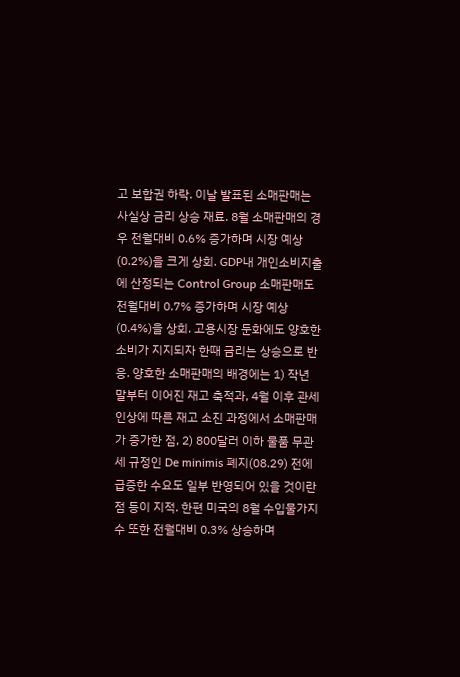고 보합권 하락. 이날 발표된 소매판매는 사실상 금리 상승 재료. 8월 소매판매의 경우 전월대비 0.6% 증가하며 시장 예상(0.2%)을 크게 상회. GDP내 개인소비지출에 산정되는 Control Group 소매판매도 전월대비 0.7% 증가하며 시장 예상(0.4%)을 상회. 고용시장 둔화에도 양호한 소비가 지지되자 한때 금리는 상승으로 반응. 양호한 소매판매의 배경에는 1) 작년 말부터 이어진 재고 축적과, 4월 이후 관세 인상에 따른 재고 소진 과정에서 소매판매가 증가한 점, 2) 800달러 이하 물품 무관세 규정인 De minimis 폐지(08.29) 전에 급증한 수요도 일부 반영되어 있을 것이란 점 등이 지적. 한편 미국의 8월 수입물가지수 또한 전월대비 0.3% 상승하며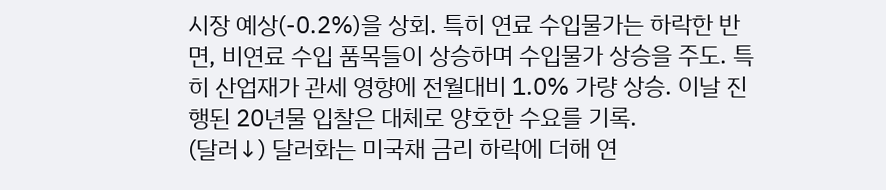시장 예상(-0.2%)을 상회. 특히 연료 수입물가는 하락한 반면, 비연료 수입 품목들이 상승하며 수입물가 상승을 주도. 특히 산업재가 관세 영향에 전월대비 1.0% 가량 상승. 이날 진행된 20년물 입찰은 대체로 양호한 수요를 기록.
(달러↓) 달러화는 미국채 금리 하락에 더해 연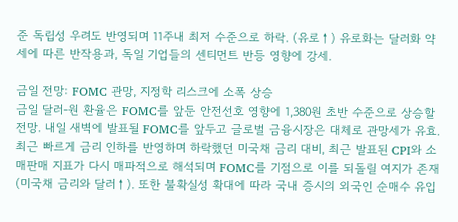준 독립성 우려도 반영되며 11주내 최저 수준으로 하락. (유로↑) 유로화는 달러화 약세에 따른 반작용과, 독일 기업들의 센티먼트 반등 영향에 강세.

금일 전망: FOMC 관망, 지정학 리스크에 소폭 상승
금일 달러-원 환율은 FOMC를 앞둔 안전선호 영향에 1,380원 초반 수준으로 상승할 전망. 내일 새벽에 발표될 FOMC를 앞두고 글로벌 금융시장은 대체로 관망세가 유효. 최근 빠르게 금리 인하를 반영하며 하락했던 미국채 금리 대비, 최근 발표된 CPI와 소매판매 지표가 다시 매파적으로 해석되며 FOMC를 기점으로 이를 되돌릴 여지가 존재(미국채 금리와 달러↑). 또한 불확실성 확대에 따라 국내 증시의 외국인 순매수 유입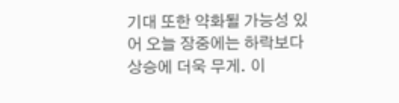기대 또한 약화될 가능성 있어 오늘 장중에는 하락보다 상승에 더욱 무게. 이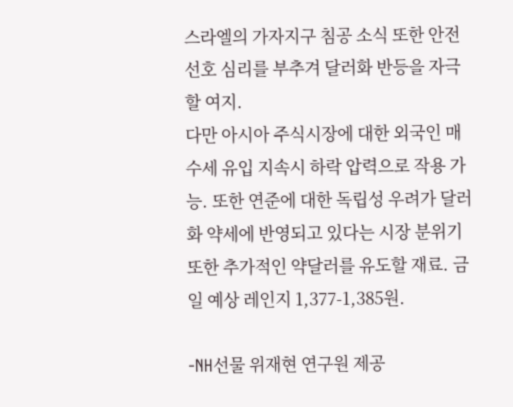스라엘의 가자지구 침공 소식 또한 안전선호 심리를 부추겨 달러화 반등을 자극할 여지.
다만 아시아 주식시장에 대한 외국인 매수세 유입 지속시 하락 압력으로 작용 가능. 또한 연준에 대한 독립성 우려가 달러화 약세에 반영되고 있다는 시장 분위기 또한 추가적인 약달러를 유도할 재료. 금일 예상 레인지 1,377-1,385원.

-NH선물 위재현 연구원 제공